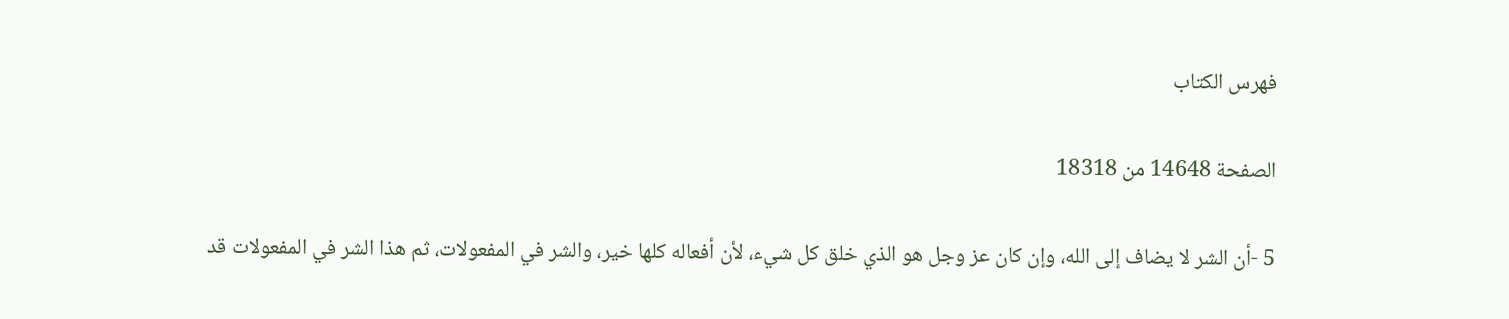فهرس الكتاب

الصفحة 14648 من 18318

5 -أن الشر لا يضاف إلى الله، وإن كان عز وجل هو الذي خلق كل شيء، لأن أفعاله كلها خير، والشر في المفعولات، ثم هذا الشر في المفعولات قد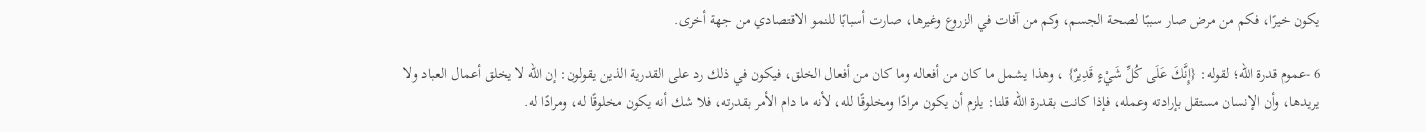يكون خيرًا، فكم من مرض صار سببًا لصحة الجسم، وكم من آفات في الزروع وغيرها، صارت أسبابًا للنمو الاقتصادي من جهة أخرى.

6 -عموم قدرة الله؛ لقوله: {إِنَّكَ عَلَى كُلِّ شَيْءٍ قَدِيرٌ} ، وهذا يشمل ما كان من أفعاله وما كان من أفعال الخلق، فيكون في ذلك رد على القدرية الذين يقولون: إن الله لا يخلق أعمال العباد ولا يريدها، وأن الإنسان مستقل بإرادته وعمله، فإذا كانت بقدرة الله قلنا: يلزم أن يكون مرادًا ومخلوقًا لله، لأنه ما دام الأمر بقدرته، فلا شك أنه يكون مخلوقًا له، ومرادًا له.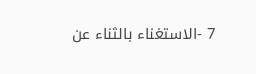7 -الاستغناء بالثناء عن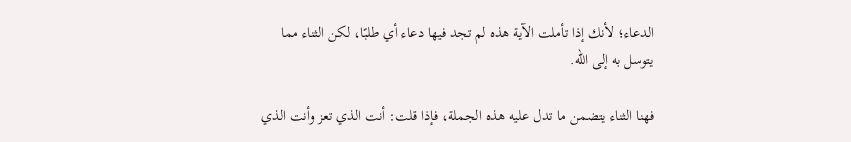الدعاء؛ لأنك إذا تأملت الآية هذه لم تجد فيها دعاء أي طلبًا، لكن الثناء مما يتوسل به إلى الله.

فهنا الثناء يتضمن ما تدل عليه هذه الجملة، فإذا قلت: أنت الذي تعز وأنت الذي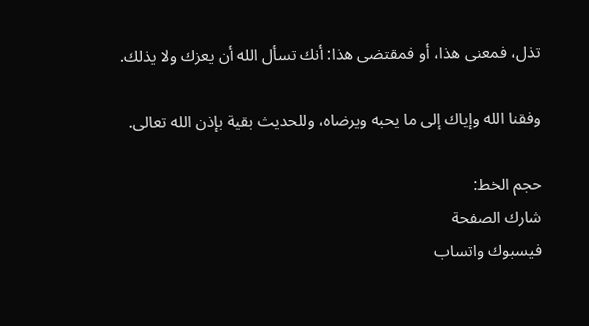تذل، فمعنى هذا، أو فمقتضى هذا: أنك تسأل الله أن يعزك ولا يذلك.

وفقنا الله وإياك إلى ما يحبه ويرضاه، وللحديث بقية بإذن الله تعالى.

حجم الخط:
شارك الصفحة
فيسبوك واتساب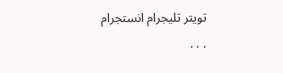تويتر تليجرام انستجرام
. . .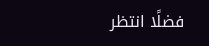فضلًا انتظر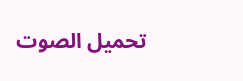تحميل الصوت